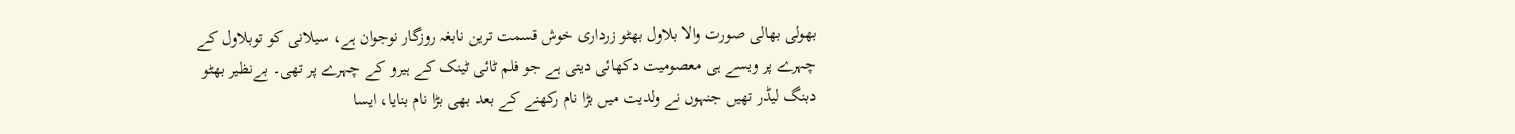بھولی بھالی صورت والا بلاول بھٹو زرداری خوش قسمت ترین نابغہ روزگار نوجوان ہے، سیلانی کو توبلاول کے چہرے پر ویسے ہی معصومیت دکھائی دیتی ہے جو فلم ٹائی ٹینک کے ہیرو کے چہرے پر تھی۔ بےنظیر بھٹو دبنگ لیڈر تھیں جنہوں نے ولدیت میں بڑا نام رکھنے کے بعد بھی بڑا نام بنایا، ایسا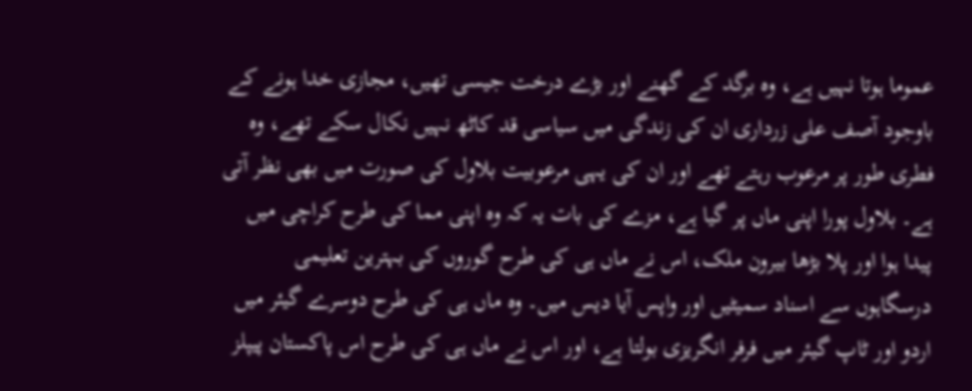عموما ہوتا نہیں ہے، وہ برگد کے گھنے اور بڑے درخت جیسی تھیں، مجازی خدا ہونے کے باوجود آصف علی زرداری ان کی زندگی میں سیاسی قد کاٹھ نہیں نکال سکے تھے، وہ فطری طور پر مرعوب رہتے تھے اور ان کی یہی مرعوبیت بلاول کی صورت میں بھی نظر آتی ہے۔ بلاول پورا اپنی ماں پر گیا ہے، مزے کی بات یہ کہ وہ اپنی مما کی طرح کراچی میں پیدا ہوا اور پلا بڑھا بیرون ملک، اس نے ماں ہی کی طرح گوروں کی بہترین تعلیمی درسگاہوں سے اسناد سمیٹیں اور واپس آیا دیس میں۔ وہ ماں ہی کی طرح دوسرے گیئر میں اردو اور ٹاپ گیئر میں فرفر انگریزی بولتا ہے، اور اس نے ماں ہی کی طرح اس پاکستان پیپلز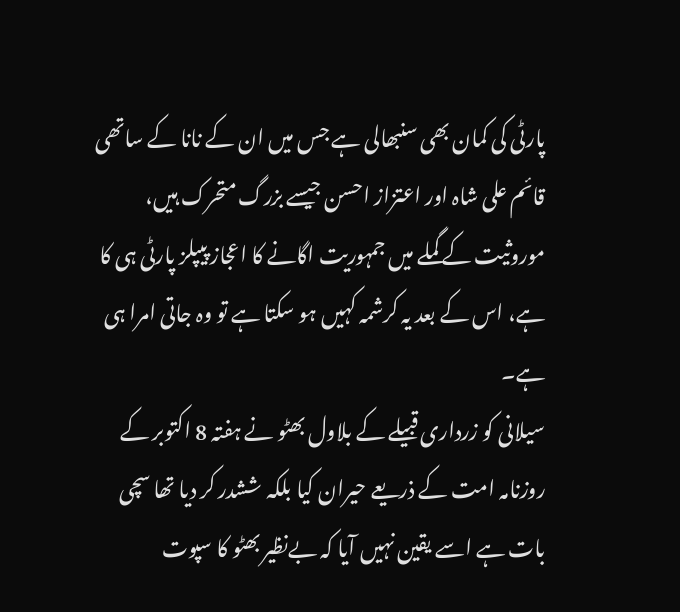پارٹی کی کمان بھی سنبھالی ہے جس میں ان کے نانا کے ساتھی قائم علی شاہ اور اعتزاز احسن جیسے بزرگ متحرک ہیں، موروثیت کے گملے میں جمہوریت اگانے کا اعجاز پیپلز پارٹی ہی کا ہے، اس کے بعد یہ کرشمہ کہیں ہو سکتا ہے تو وہ جاتی امرا ہی ہے۔
سیلانی کو زرداری قبیلے کے بلاول بھٹو نے ہفتہ 8 اکتوبر کے روزنامہ امت کے ذریعے حیران کیا بلکہ ششدر کر دیا تھا سچی بات ہے اسے یقین نہیں آیا کہ بےنظیر بھٹو کا سپوت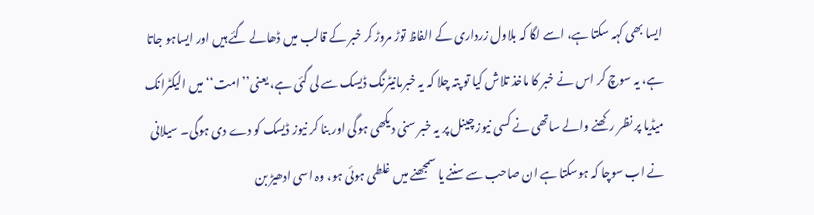ایسا بھی کہہ سکتا ہے، اسے لگا کہ بلاول زرداری کے الفاظ توڑ مروڑ کر خبر کے قالب میں ڈھالے گئے ہیں اور ایساہو جاتا ہے، یہ سوچ کر اس نے خبر کا ماخذ تلاش کیا تو پتہ چلا کہ یہ خبرمانیٹرنگ ڈیسک سے لی گئی ہے، یعنی’’امت‘‘ میں الیکٹرانک میڈیا پر نظر رکھنے والے ساتھی نے کسی نیوز چینل پر یہ خبر سنی دیکھی ہوگی اور بنا کر نیوز ڈیسک کو دے دی ہوگی۔ سیلانی نے اب سوچا کہ ہوسکتا ہے ان صاحب سے سننے یا سمجھنے میں غلطی ہوئی ہو، وہ اسی ادھیڑ بن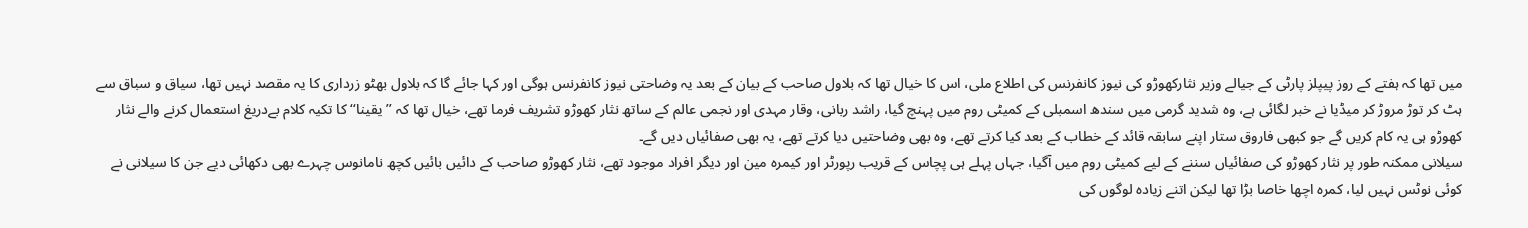میں تھا کہ ہفتے کے روز پیپلز پارٹی کے جیالے وزیر نثارکھوڑو کی نیوز کانفرنس کی اطلاع ملی، اس کا خیال تھا کہ بلاول صاحب کے بیان کے بعد یہ وضاحتی نیوز کانفرنس ہوگی اور کہا جائے گا کہ بلاول بھٹو زرداری کا یہ مقصد نہیں تھا، سیاق و سباق سے ہٹ کر توڑ مروڑ کر میڈیا نے خبر لگائی ہے، وہ شدید گرمی میں سندھ اسمبلی کے کمیٹی روم میں پہنچ گیا، راشد ربانی، وقار مہدی اور نجمی عالم کے ساتھ نثار کھوڑو تشریف فرما تھے، خیال تھا کہ ’’یقینا‘‘ کا تکیہ کلام بےدریغ استعمال کرنے والے نثار کھوڑو ہی یہ کام کریں گے جو کبھی فاروق ستار اپنے سابقہ قائد کے خطاب کے بعد کیا کرتے تھے، وہ بھی وضاحتیں دیا کرتے تھے، یہ بھی صفائیاں دیں گے۔
سیلانی ممکنہ طور پر نثار کھوڑو کی صفائیاں سننے کے لیے کمیٹی روم میں آگیا، جہاں پہلے ہی پچاس کے قریب رپورٹر اور کیمرہ مین اور دیگر افراد موجود تھے، نثار کھوڑو صاحب کے دائیں بائیں کچھ نامانوس چہرے بھی دکھائی دیے جن کا سیلانی نے کوئی نوٹس نہیں لیا، کمرہ اچھا خاصا بڑا تھا لیکن اتنے زیادہ لوگوں کی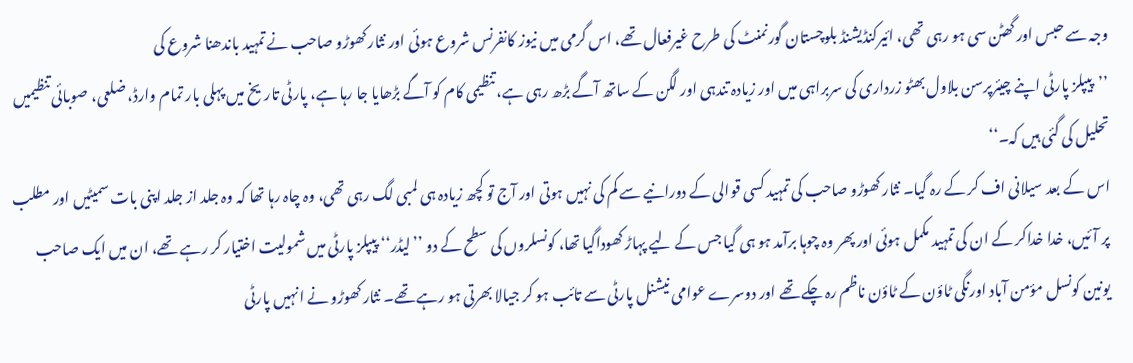وجہ سے حبس اور گھٹن سی ہو رہی تھی، ائیرکنڈیشنڈ بلوچستان گورنمنٹ کی طرح غیرفعال تھے، اس گرمی میں نیوز کانفرنس شروع ہوئی اور نثار کھوڑو صاحب نے تمہید باندھنا شروع کی
’’پیپلز پارٹی اپنے چیئرپرسن بلاول بھٹو زرداری کی سربراہی میں اور زیادہ تندہی اور لگن کے ساتھ آگے بڑھ رہی ہے، تنظیمی کام کو آگے بڑھایا جا رہا ہے، پارٹی تاریخ میں پہلی بار تمام وارڈ، ضلعی، صوبائی تنظیمیں تحلیل کی گئی ہیں کہ۔‘‘
اس کے بعد سیلانی اف کر کے رہ گیا۔ نثار کھوڑو صاحب کی تمہید کسی قوالی کے دورانیے سے کم کی نہیں ہوتی اور آج تو کچھ زیادہ ہی لمبی لگ رہی تھی، وہ چاہ رہا تھا کہ وہ جلد از جلد اپنی بات سمیٹیں اور مطلب پر آئیں، خدا خداکر کے ان کی تمہید مکمل ہوئی اور پھر وہ چوہا برآمد ہو ہی گیا جس کے لیے پہاڑ کھوداگیا تھا، کونسلروں کی سطح کے دو ’’لیڈر‘‘ پیپلز پارٹی میں شمولیت اختیار کر رہے تھے، ان میں ایک صاحب یونین کونسل مؤمن آباد اورنگی ٹاؤن کے ٹاؤن ناظم رہ چکے تھے اور دوسرے عوامی نیشنل پارٹی سے تائب ہو کر جیالا بھرتی ہو رہے تھے۔ نثار کھوڑو نے انہیں پارٹی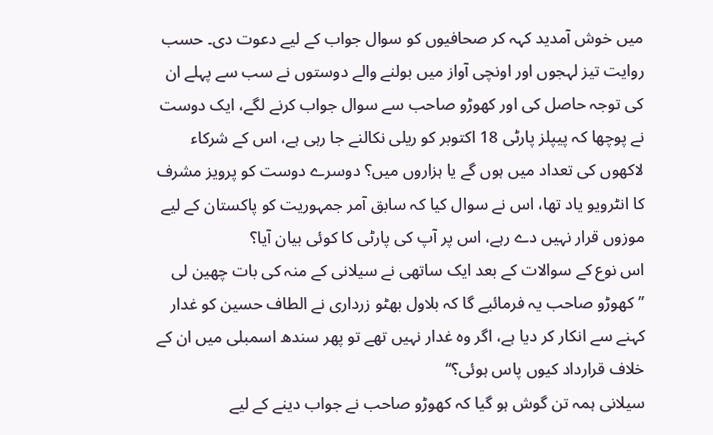میں خوش آمدید کہہ کر صحافیوں کو سوال جواب کے لیے دعوت دی۔ حسب روایت تیز لہجوں اور اونچی آواز میں بولنے والے دوستوں نے سب سے پہلے ان کی توجہ حاصل کی اور کھوڑو صاحب سے سوال جواب کرنے لگے، ایک دوست نے پوچھا کہ پیپلز پارٹی 18 اکتوبر کو ریلی نکالنے جا رہی ہے، اس کے شرکاء لاکھوں کی تعداد میں ہوں گے یا ہزاروں میں؟ دوسرے دوست کو پرویز مشرف کا انٹرویو یاد تھا، اس نے سوال کیا کہ سابق آمر جمہوریت کو پاکستان کے لیے موزوں قرار نہیں دے رہے، اس پر آپ کی پارٹی کا کوئی بیان آیا؟
اس نوع کے سوالات کے بعد ایک ساتھی نے سیلانی کے منہ کی بات چھین لی ’’کھوڑو صاحب یہ فرمائیے گا کہ بلاول بھٹو زرداری نے الطاف حسین کو غدار کہنے سے انکار کر دیا ہے، اگر وہ غدار نہیں تھے تو پھر سندھ اسمبلی میں ان کے خلاف قرارداد کیوں پاس ہوئی؟‘‘
سیلانی ہمہ تن گوش ہو گیا کہ کھوڑو صاحب نے جواب دینے کے لیے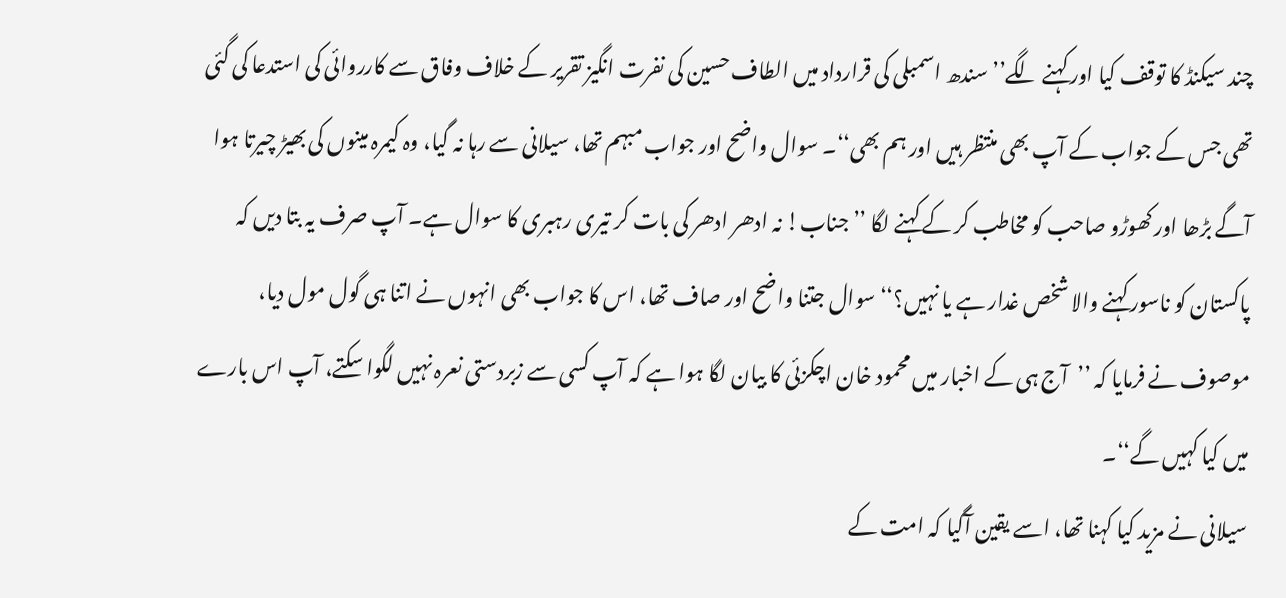چند سیکنڈ کا توقف کیا اور کہنے لگے’’سندھ اسمبلی کی قرارداد میں الطاف حسین کی نفرت انگیز تقریر کے خلاف وفاق سے کارروائی کی استدعا کی گئی تھی جس کے جواب کے آپ بھی منتظر ہیں اور ہم بھی‘‘۔ سوال واضح اور جواب مبہم تھا، سیلانی سے رہا نہ گیا، وہ کیمرہ مینوں کی بھیڑ چیرتا ہوا آگے بڑھا اور کھوڑو صاحب کو مخاطب کر کے کہنے لگا ’’جناب! نہ ادھر ادھر کی بات کر تیری رہبری کا سوال ہے۔ آپ صرف یہ بتا دیں کہ پاکستان کو ناسور کہنے والا شخص غدار ہے یا نہیں؟‘‘سوال جتنا واضح اور صاف تھا، اس کا جواب بھی انہوں نے اتنا ہی گول مول دیا، موصوف نے فرمایا کہ ’’آج ہی کے اخبار میں محمود خان اچکزئی کا بیان لگا ہوا ہے کہ آپ کسی سے زبردستی نعرہ نہیں لگوا سکتے، آپ اس بارے میں کیا کہیں گے‘‘۔
سیلانی نے مزید کیا کہنا تھا، اسے یقین آگیا کہ امت کے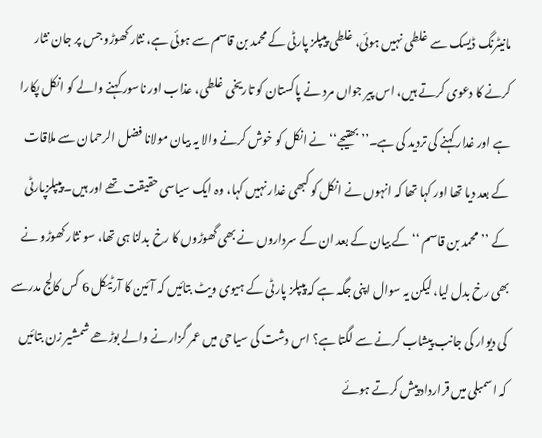مانیٹرنگ ڈیسک سے غلطی نہیں ہوئی، غلطی پیپلز پارٹی کے محمد بن قاسم سے ہوئی ہے، نثار کھوڑو جس پر جان نثار کرنے کا دعوی کرتے ہیں، اس پیر جواں مرد نے پاکستان کو تاریخی غلطی، عذاب اور ناسور کہنے والے کو انکل پکارا ہے اور غدار کہنے کی تردید کی ہے۔’’بھتیجے‘‘ نے انکل کو خوش کرنے والا یہ بیان مولانا فضل الرحمان سے ملاقات کے بعد دیا تھا اور کہا تھا کہ انہوں نے انکل کو کبھی غدار نہیں کہا، وہ ایک سیاسی حقیقت تھے اور ہیں۔ پیپلزپارٹی کے ’’محمد بن قاسم ‘‘ کے بیان کے بعد ان کے سرداروں نے بھی گھوڑوں کا رخ بدلنا ہی تھا، سو نثار کھوڑو نے بھی رخ بدل لیا، لیکن یہ سوال اپنی جگہ ہے کہ پیپلز پارٹی کے ہیوی ویٹ بتائیں کہ آئین کا آرٹیکل 6 کس کالج مدرسے کی دیوار کی جانب پیشاب کرنے سے لگتا ہے؟ اس دشت کی سیاحی میں عمر گزارنے والے بوڑھے شمشیر زن بتائیں کہ اسمبلی میں قرارداد پیش کرتے ہوئے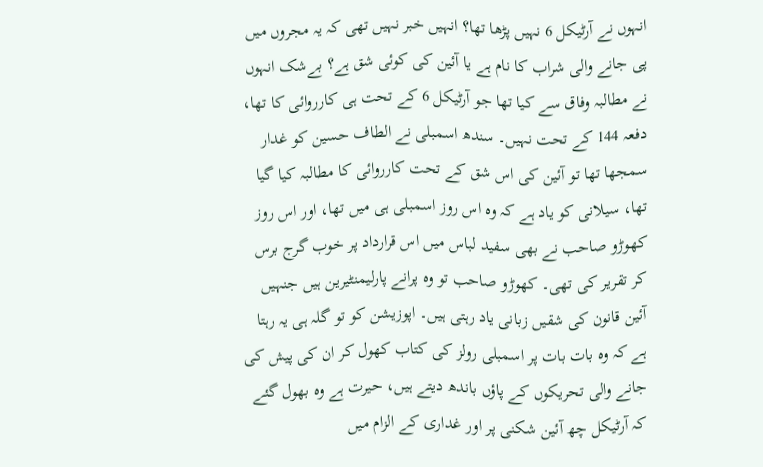انہوں نے آرٹیکل 6 نہیں پڑھا تھا؟ انہیں خبر نہیں تھی کہ یہ مجروں میں پی جانے والی شراب کا نام ہے یا آئین کی کوئی شق ہے؟ بےشک انہوں نے مطالبہ وفاق سے کیا تھا جو آرٹیکل 6 کے تحت ہی کارروائی کا تھا، دفعہ 144 کے تحت نہیں۔ سندھ اسمبلی نے الطاف حسین کو غدار سمجھا تھا تو آئین کی اس شق کے تحت کارروائی کا مطالبہ کیا گیا تھا، سیلانی کو یاد ہے کہ وہ اس روز اسمبلی ہی میں تھا، اور اس روز کھوڑو صاحب نے بھی سفید لباس میں اس قرارداد پر خوب گرج برس کر تقریر کی تھی۔ کھوڑو صاحب تو وہ پرانے پارلیمنٹیرین ہیں جنہیں آئین قانون کی شقیں زبانی یاد رہتی ہیں۔ اپوزیشن کو تو گلہ ہی یہ رہتا ہے کہ وہ بات بات پر اسمبلی رولز کی کتاب کھول کر ان کی پیش کی جانے والی تحریکوں کے پاؤں باندھ دیتے ہیں، حیرت ہے وہ بھول گئے کہ آرٹیکل چھ آئین شکنی پر اور غداری کے الزام میں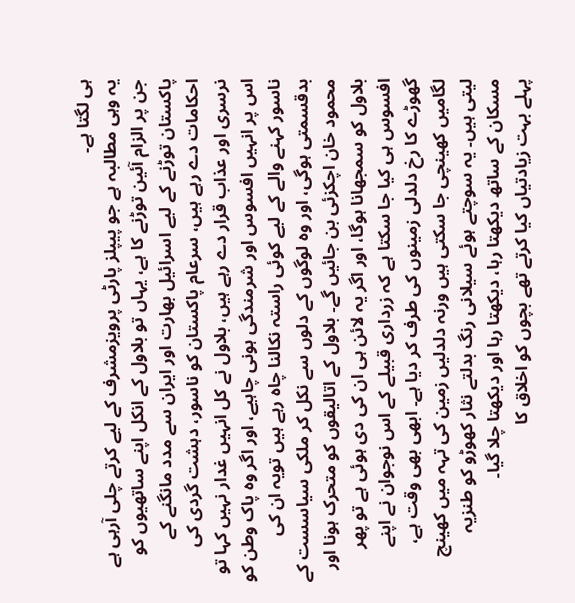ہی لگتا ہے۔
یہ وہی مطالبہ ہے جو پیپلز پارٹی پرویزمشرف کے لیے کرتے چلی آرہی ہے جن پر الزام آئین توڑنے کا ہے، یہاں تو بلاول کے انکل اپنے ساتھیوں کو پاکستان توڑنے کے لیے اسرائیل بھارت اور ایران سے مدد مانگنے کے احکامات دے رہے ہیں، سرعام پاکستان کو ناسور، دہشت گردی کی نرسری اور عذاب قرار دے رہے ہیں، بلاول نے کل انہیں غدار نہیں کہا تو اس پر انہیں افسوس اور شرمندگی ہونی چاہیے، اور اگر وہ پاک وطن کو ناسور کہنے والے کے لیے کوئی راستہ نکالنا چاہ رہے ہیں تویہ ان کی بدقسمتی ہوگی، اور وہ لوگوں کے دلوں سے نکل کر ملکی سیاسست کے محمود خان اچکزئی بن جائیں گے۔ بلاول کے اتالیقوں کو متحرک ہونا اور بلاول کو سمجھانا ہوگا، اور اگر یہ لائن ہی ان کی دی ہوئی ہے تو پھر افسوس ہی کیا جا سکتا ہے کہ زرداری قبیلے کے اس نوجوان نے اپنے گھوڑے کا رخ دلدلی زمینوں کی طرف کر دیا ہے۔ ابھی بھی وقت ہے، لگامیں کھینچی جا سکتی ہیں ورنہ دلدلیں زمین کی تہہ میں کھینچ لیتی ہیں۔ یہ سوچتے ہوئے سیلانی رنگ بدلتے نثار کھوڑو کو طنزیہ مسکان کے ساتھ دیکھتا رہا، دیکھتا رہا اور دیکھتا چلا گیا۔
پہلے بہت زیادتیاں کیا کرتے تھے بچوں کو اخلاق کا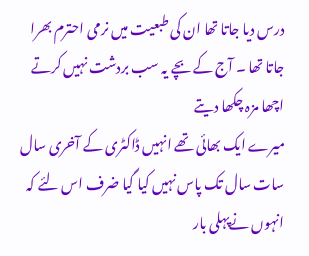درس دیا جاتا تھا ان کی طبعیت میں نرمی احترم بھرا جاتا تھا ۔ آج کے بچے یہ سب بردشت نہیں کرتے اچھا مزہ چکھا دیتے
میرے ایک بھائی تھے انہیں ڈاکٹری کے آخری سال سات سال تک پاس نہیں کیا گیا ضرف اس لئے کہ انہوں نےپہلی بار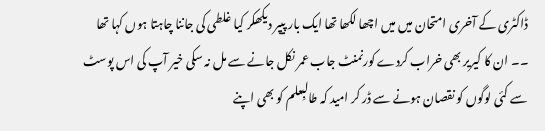ڈاکٹری کے آخری امتحان میں میں اچھا لکھا تھا ایک بار پیپر دیکھکر کیا غلطی کی جاننا چاہتا ہوں کہا تھا ۔۔ ان کا کیریر بھی خراب کردے کورنمنٹ جاب عمر نکل جانے سے مل نہ سکی خیر آپ کی اس پوسٹ سے کئی لوگوں کو نقصان ہونے سے ڈر کر امید کہ طالبِعلم کو بھی اپنے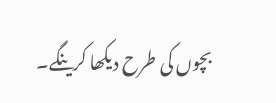بچوں کی طرح دیکھا کرینگے۔